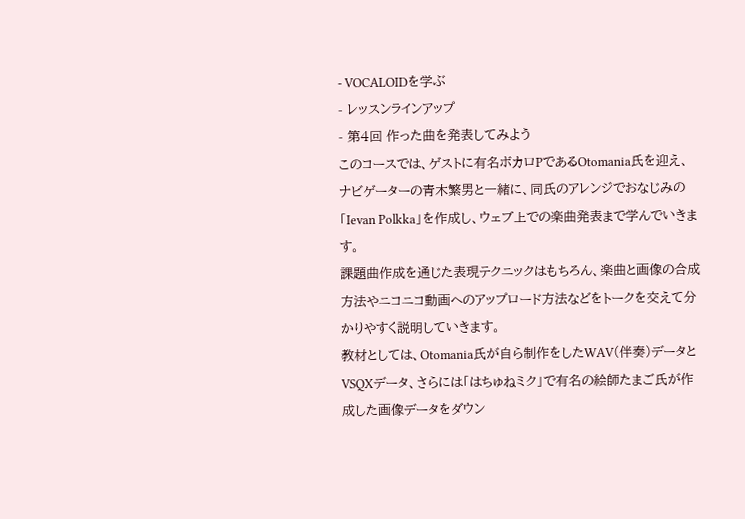- VOCALOIDを学ぶ
- レッスンラインアップ
- 第4回 作った曲を発表してみよう
このコースでは、ゲストに有名ボカロPであるOtomania氏を迎え、ナビゲーターの青木繁男と一緒に、同氏のアレンジでおなじみの「Ievan Polkka」を作成し、ウェブ上での楽曲発表まで学んでいきます。
課題曲作成を通じた表現テクニックはもちろん、楽曲と画像の合成方法やニコニコ動画へのアップロード方法などをトークを交えて分かりやすく説明していきます。
教材としては、Otomania氏が自ら制作をしたWAV(伴奏)データとVSQXデータ、さらには「はちゅねミク」で有名の絵師たまご氏が作成した画像データをダウン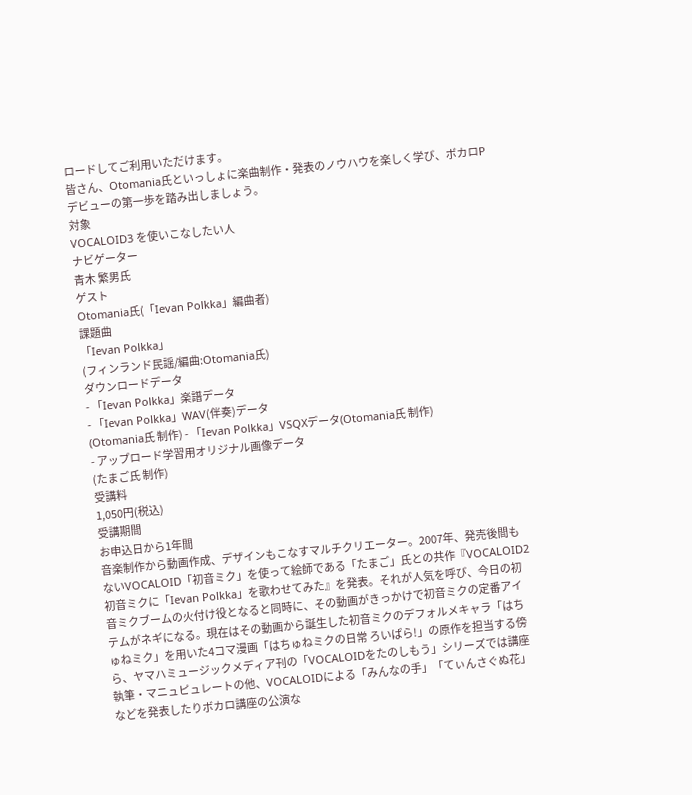ロードしてご利用いただけます。
皆さん、Otomania氏といっしょに楽曲制作・発表のノウハウを楽しく学び、ボカロPデビューの第一歩を踏み出しましょう。
対象
VOCALOID3 を使いこなしたい人
ナビゲーター
青木 繁男氏
ゲスト
Otomania氏(「Ievan Polkka」編曲者)
課題曲
「Ievan Polkka」
(フィンランド民謡/編曲:Otomania氏)
ダウンロードデータ
- 「Ievan Polkka」楽譜データ
- 「Ievan Polkka」WAV(伴奏)データ
(Otomania氏 制作) - 「Ievan Polkka」VSQXデータ(Otomania氏 制作)
- アップロード学習用オリジナル画像データ
(たまご氏 制作)
受講料
1,050円(税込)
受講期間
お申込日から1年間
音楽制作から動画作成、デザインもこなすマルチクリエーター。2007年、発売後間もないVOCALOID「初音ミク」を使って絵師である「たまご」氏との共作『VOCALOID2 初音ミクに「Ievan Polkka」を歌わせてみた』を発表。それが人気を呼び、今日の初音ミクブームの火付け役となると同時に、その動画がきっかけで初音ミクの定番アイテムがネギになる。現在はその動画から誕生した初音ミクのデフォルメキャラ「はちゅねミク」を用いた4コマ漫画「はちゅねミクの日常 ろいぱら!」の原作を担当する傍ら、ヤマハミュージックメディア刊の「VOCALOIDをたのしもう」シリーズでは講座執筆・マニュピュレートの他、VOCALOIDによる「みんなの手」「てぃんさぐぬ花」などを発表したりボカロ講座の公演な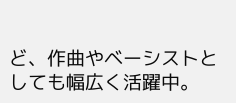ど、作曲やベーシストとしても幅広く活躍中。